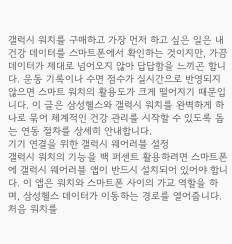갤럭시 워치를 구매하고 가장 먼저 하고 싶은 일은 내 건강 데이터를 스마트폰에서 확인하는 것이지만, 가끔 데이터가 제대로 넘어오지 않아 답답함을 느끼곤 합니다. 운동 기록이나 수면 점수가 실시간으로 반영되지 않으면 스마트 워치의 활용도가 크게 떨어지기 때문입니다. 이 글은 삼성헬스와 갤럭시 워치를 완벽하게 하나로 묶어 체계적인 건강 관리를 시작할 수 있도록 돕는 연동 절차를 상세히 안내합니다.
기기 연결을 위한 갤럭시 웨어러블 설정
갤럭시 워치의 기능을 백 퍼센트 활용하려면 스마트폰에 갤럭시 웨어러블 앱이 반드시 설치되어 있어야 합니다. 이 앱은 워치와 스마트폰 사이의 가교 역할을 하며, 삼성헬스 데이터가 이동하는 경로를 열어줍니다. 처음 워치를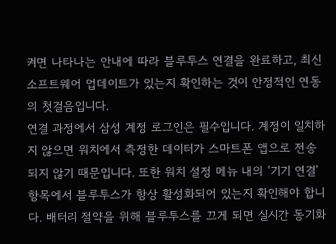켜면 나타나는 안내에 따라 블루투스 연결을 완료하고, 최신 소프트웨어 업데이트가 있는지 확인하는 것이 안정적인 연동의 첫걸음입니다.
연결 과정에서 삼성 계정 로그인은 필수입니다. 계정이 일치하지 않으면 워치에서 측정한 데이터가 스마트폰 앱으로 전송되지 않기 때문입니다. 또한 워치 설정 메뉴 내의 ‘기기 연결’ 항목에서 블루투스가 항상 활성화되어 있는지 확인해야 합니다. 배터리 절약을 위해 블루투스를 끄게 되면 실시간 동기화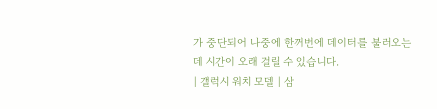가 중단되어 나중에 한꺼번에 데이터를 불러오는 데 시간이 오래 걸릴 수 있습니다.
| 갤럭시 워치 모델 | 삼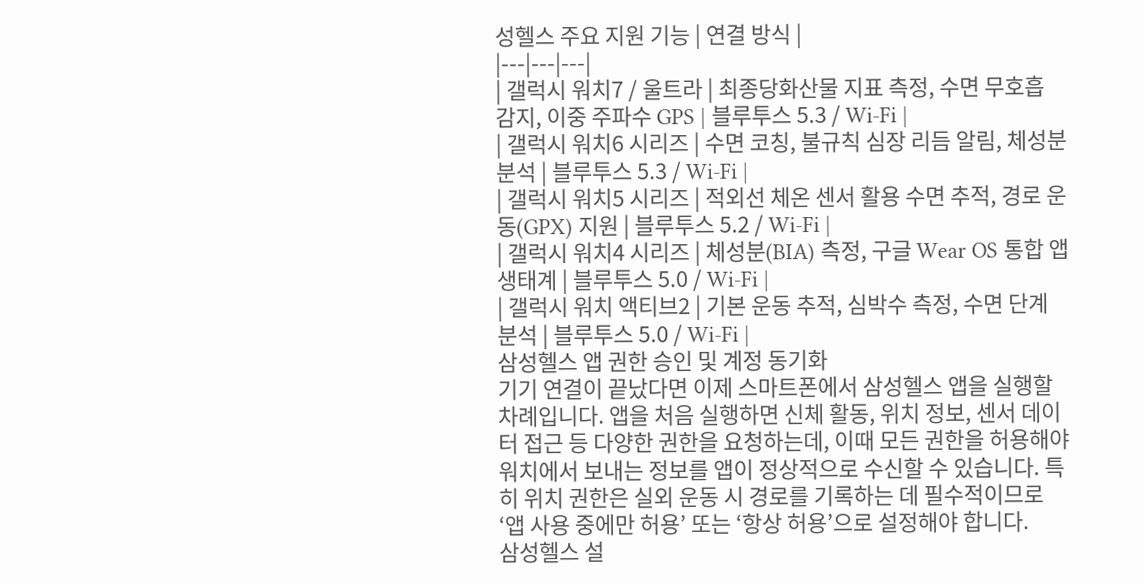성헬스 주요 지원 기능 | 연결 방식 |
|---|---|---|
| 갤럭시 워치7 / 울트라 | 최종당화산물 지표 측정, 수면 무호흡 감지, 이중 주파수 GPS | 블루투스 5.3 / Wi-Fi |
| 갤럭시 워치6 시리즈 | 수면 코칭, 불규칙 심장 리듬 알림, 체성분 분석 | 블루투스 5.3 / Wi-Fi |
| 갤럭시 워치5 시리즈 | 적외선 체온 센서 활용 수면 추적, 경로 운동(GPX) 지원 | 블루투스 5.2 / Wi-Fi |
| 갤럭시 워치4 시리즈 | 체성분(BIA) 측정, 구글 Wear OS 통합 앱 생태계 | 블루투스 5.0 / Wi-Fi |
| 갤럭시 워치 액티브2 | 기본 운동 추적, 심박수 측정, 수면 단계 분석 | 블루투스 5.0 / Wi-Fi |
삼성헬스 앱 권한 승인 및 계정 동기화
기기 연결이 끝났다면 이제 스마트폰에서 삼성헬스 앱을 실행할 차례입니다. 앱을 처음 실행하면 신체 활동, 위치 정보, 센서 데이터 접근 등 다양한 권한을 요청하는데, 이때 모든 권한을 허용해야 워치에서 보내는 정보를 앱이 정상적으로 수신할 수 있습니다. 특히 위치 권한은 실외 운동 시 경로를 기록하는 데 필수적이므로 ‘앱 사용 중에만 허용’ 또는 ‘항상 허용’으로 설정해야 합니다.
삼성헬스 설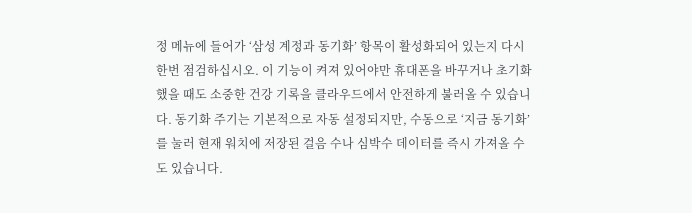정 메뉴에 들어가 ‘삼성 계정과 동기화’ 항목이 활성화되어 있는지 다시 한번 점검하십시오. 이 기능이 켜져 있어야만 휴대폰을 바꾸거나 초기화했을 때도 소중한 건강 기록을 클라우드에서 안전하게 불러올 수 있습니다. 동기화 주기는 기본적으로 자동 설정되지만, 수동으로 ‘지금 동기화’를 눌러 현재 워치에 저장된 걸음 수나 심박수 데이터를 즉시 가져올 수도 있습니다.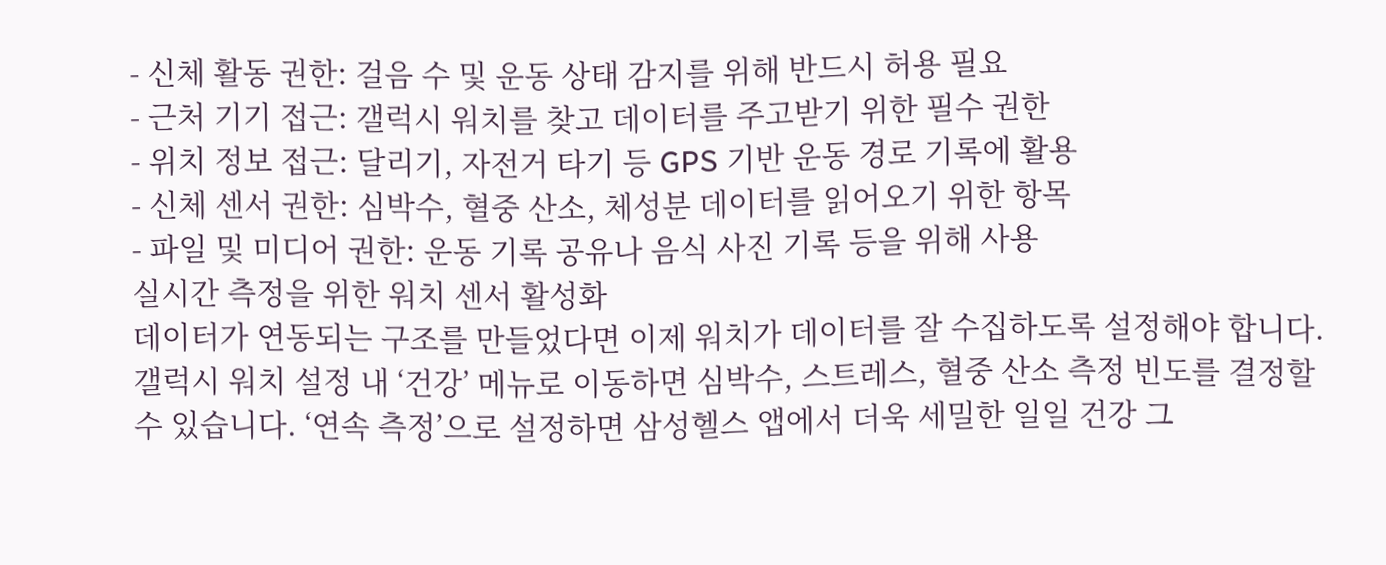- 신체 활동 권한: 걸음 수 및 운동 상태 감지를 위해 반드시 허용 필요
- 근처 기기 접근: 갤럭시 워치를 찾고 데이터를 주고받기 위한 필수 권한
- 위치 정보 접근: 달리기, 자전거 타기 등 GPS 기반 운동 경로 기록에 활용
- 신체 센서 권한: 심박수, 혈중 산소, 체성분 데이터를 읽어오기 위한 항목
- 파일 및 미디어 권한: 운동 기록 공유나 음식 사진 기록 등을 위해 사용
실시간 측정을 위한 워치 센서 활성화
데이터가 연동되는 구조를 만들었다면 이제 워치가 데이터를 잘 수집하도록 설정해야 합니다. 갤럭시 워치 설정 내 ‘건강’ 메뉴로 이동하면 심박수, 스트레스, 혈중 산소 측정 빈도를 결정할 수 있습니다. ‘연속 측정’으로 설정하면 삼성헬스 앱에서 더욱 세밀한 일일 건강 그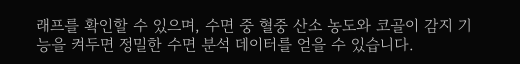래프를 확인할 수 있으며, 수면 중 혈중 산소 농도와 코골이 감지 기능을 켜두면 정밀한 수면 분석 데이터를 얻을 수 있습니다.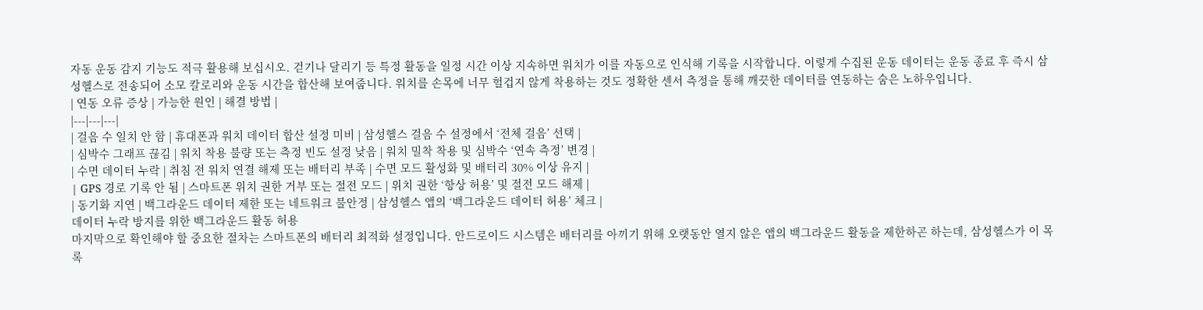자동 운동 감지 기능도 적극 활용해 보십시오. 걷기나 달리기 등 특정 활동을 일정 시간 이상 지속하면 워치가 이를 자동으로 인식해 기록을 시작합니다. 이렇게 수집된 운동 데이터는 운동 종료 후 즉시 삼성헬스로 전송되어 소모 칼로리와 운동 시간을 합산해 보여줍니다. 워치를 손목에 너무 헐겁지 않게 착용하는 것도 정확한 센서 측정을 통해 깨끗한 데이터를 연동하는 숨은 노하우입니다.
| 연동 오류 증상 | 가능한 원인 | 해결 방법 |
|---|---|---|
| 걸음 수 일치 안 함 | 휴대폰과 워치 데이터 합산 설정 미비 | 삼성헬스 걸음 수 설정에서 ‘전체 걸음’ 선택 |
| 심박수 그래프 끊김 | 워치 착용 불량 또는 측정 빈도 설정 낮음 | 워치 밀착 착용 및 심박수 ‘연속 측정’ 변경 |
| 수면 데이터 누락 | 취침 전 워치 연결 해제 또는 배터리 부족 | 수면 모드 활성화 및 배터리 30% 이상 유지 |
| GPS 경로 기록 안 됨 | 스마트폰 위치 권한 거부 또는 절전 모드 | 위치 권한 ‘항상 허용’ 및 절전 모드 해제 |
| 동기화 지연 | 백그라운드 데이터 제한 또는 네트워크 불안정 | 삼성헬스 앱의 ‘백그라운드 데이터 허용’ 체크 |
데이터 누락 방지를 위한 백그라운드 활동 허용
마지막으로 확인해야 할 중요한 절차는 스마트폰의 배터리 최적화 설정입니다. 안드로이드 시스템은 배터리를 아끼기 위해 오랫동안 열지 않은 앱의 백그라운드 활동을 제한하곤 하는데, 삼성헬스가 이 목록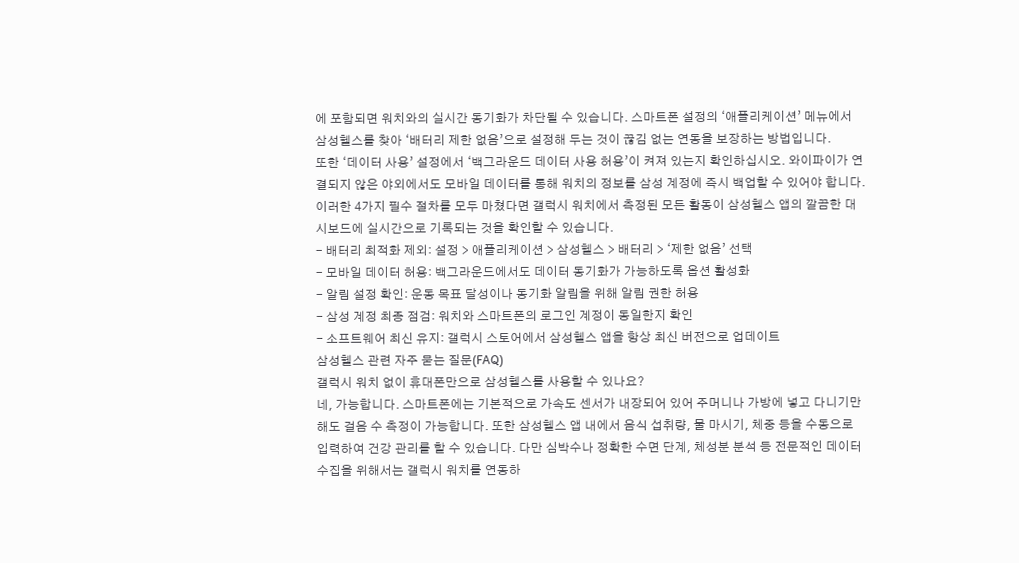에 포함되면 워치와의 실시간 동기화가 차단될 수 있습니다. 스마트폰 설정의 ‘애플리케이션’ 메뉴에서 삼성헬스를 찾아 ‘배터리 제한 없음’으로 설정해 두는 것이 끊김 없는 연동을 보장하는 방법입니다.
또한 ‘데이터 사용’ 설정에서 ‘백그라운드 데이터 사용 허용’이 켜져 있는지 확인하십시오. 와이파이가 연결되지 않은 야외에서도 모바일 데이터를 통해 워치의 정보를 삼성 계정에 즉시 백업할 수 있어야 합니다. 이러한 4가지 필수 절차를 모두 마쳤다면 갤럭시 워치에서 측정된 모든 활동이 삼성헬스 앱의 깔끔한 대시보드에 실시간으로 기록되는 것을 확인할 수 있습니다.
- 배터리 최적화 제외: 설정 > 애플리케이션 > 삼성헬스 > 배터리 > ‘제한 없음’ 선택
- 모바일 데이터 허용: 백그라운드에서도 데이터 동기화가 가능하도록 옵션 활성화
- 알림 설정 확인: 운동 목표 달성이나 동기화 알림을 위해 알림 권한 허용
- 삼성 계정 최종 점검: 워치와 스마트폰의 로그인 계정이 동일한지 확인
- 소프트웨어 최신 유지: 갤럭시 스토어에서 삼성헬스 앱을 항상 최신 버전으로 업데이트
삼성헬스 관련 자주 묻는 질문(FAQ)
갤럭시 워치 없이 휴대폰만으로 삼성헬스를 사용할 수 있나요?
네, 가능합니다. 스마트폰에는 기본적으로 가속도 센서가 내장되어 있어 주머니나 가방에 넣고 다니기만 해도 걸음 수 측정이 가능합니다. 또한 삼성헬스 앱 내에서 음식 섭취량, 물 마시기, 체중 등을 수동으로 입력하여 건강 관리를 할 수 있습니다. 다만 심박수나 정확한 수면 단계, 체성분 분석 등 전문적인 데이터 수집을 위해서는 갤럭시 워치를 연동하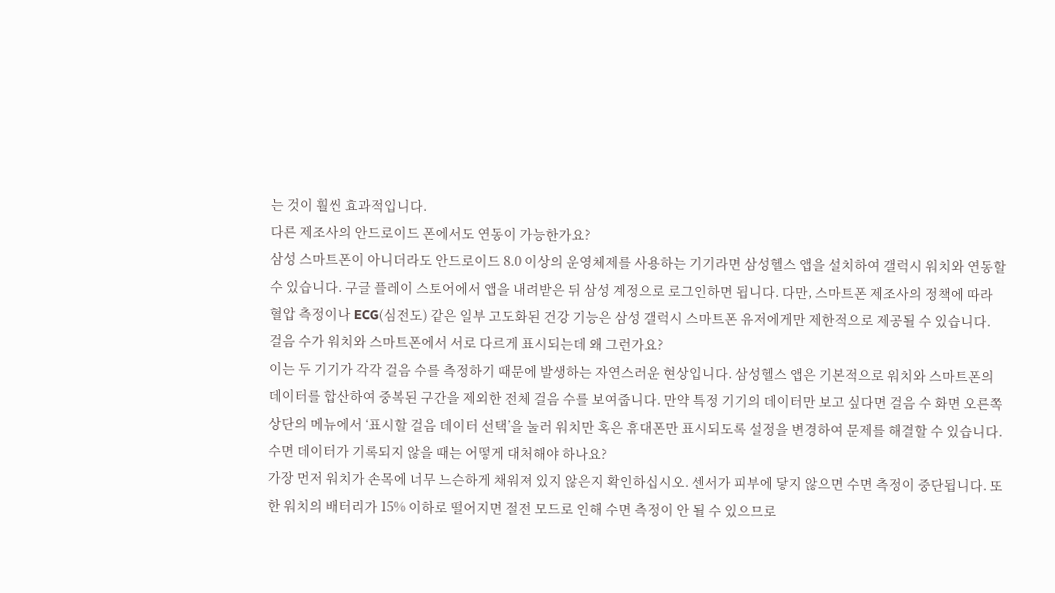는 것이 훨씬 효과적입니다.
다른 제조사의 안드로이드 폰에서도 연동이 가능한가요?
삼성 스마트폰이 아니더라도 안드로이드 8.0 이상의 운영체제를 사용하는 기기라면 삼성헬스 앱을 설치하여 갤럭시 워치와 연동할 수 있습니다. 구글 플레이 스토어에서 앱을 내려받은 뒤 삼성 계정으로 로그인하면 됩니다. 다만, 스마트폰 제조사의 정책에 따라 혈압 측정이나 ECG(심전도) 같은 일부 고도화된 건강 기능은 삼성 갤럭시 스마트폰 유저에게만 제한적으로 제공될 수 있습니다.
걸음 수가 워치와 스마트폰에서 서로 다르게 표시되는데 왜 그런가요?
이는 두 기기가 각각 걸음 수를 측정하기 때문에 발생하는 자연스러운 현상입니다. 삼성헬스 앱은 기본적으로 워치와 스마트폰의 데이터를 합산하여 중복된 구간을 제외한 전체 걸음 수를 보여줍니다. 만약 특정 기기의 데이터만 보고 싶다면 걸음 수 화면 오른쪽 상단의 메뉴에서 ‘표시할 걸음 데이터 선택’을 눌러 워치만 혹은 휴대폰만 표시되도록 설정을 변경하여 문제를 해결할 수 있습니다.
수면 데이터가 기록되지 않을 때는 어떻게 대처해야 하나요?
가장 먼저 워치가 손목에 너무 느슨하게 채워져 있지 않은지 확인하십시오. 센서가 피부에 닿지 않으면 수면 측정이 중단됩니다. 또한 워치의 배터리가 15% 이하로 떨어지면 절전 모드로 인해 수면 측정이 안 될 수 있으므로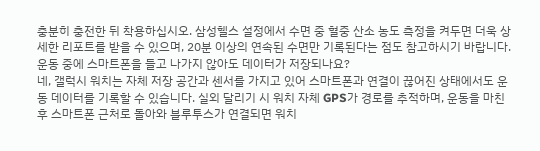충분히 충전한 뒤 착용하십시오. 삼성헬스 설정에서 수면 중 혈중 산소 농도 측정을 켜두면 더욱 상세한 리포트를 받을 수 있으며, 20분 이상의 연속된 수면만 기록된다는 점도 참고하시기 바랍니다.
운동 중에 스마트폰을 들고 나가지 않아도 데이터가 저장되나요?
네, 갤럭시 워치는 자체 저장 공간과 센서를 가지고 있어 스마트폰과 연결이 끊어진 상태에서도 운동 데이터를 기록할 수 있습니다. 실외 달리기 시 워치 자체 GPS가 경로를 추적하며, 운동을 마친 후 스마트폰 근처로 돌아와 블루투스가 연결되면 워치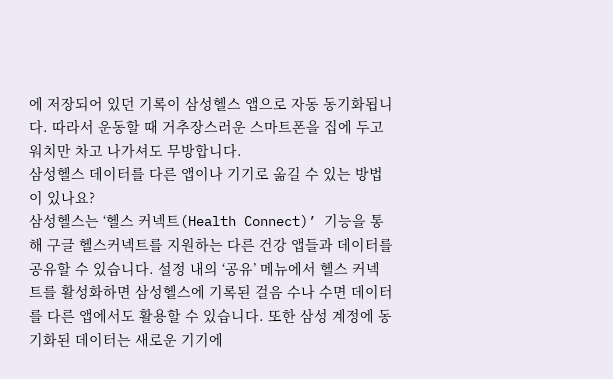에 저장되어 있던 기록이 삼성헬스 앱으로 자동 동기화됩니다. 따라서 운동할 때 거추장스러운 스마트폰을 집에 두고 워치만 차고 나가셔도 무방합니다.
삼성헬스 데이터를 다른 앱이나 기기로 옮길 수 있는 방법이 있나요?
삼성헬스는 ‘헬스 커넥트(Health Connect)’ 기능을 통해 구글 헬스커넥트를 지원하는 다른 건강 앱들과 데이터를 공유할 수 있습니다. 설정 내의 ‘공유’ 메뉴에서 헬스 커넥트를 활성화하면 삼성헬스에 기록된 걸음 수나 수면 데이터를 다른 앱에서도 활용할 수 있습니다. 또한 삼성 계정에 동기화된 데이터는 새로운 기기에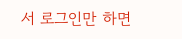서 로그인만 하면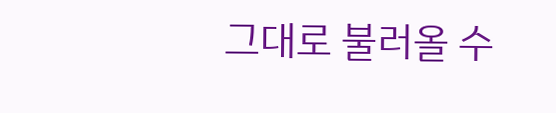그대로 불러올 수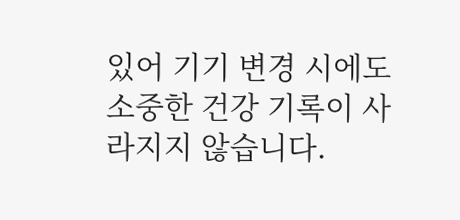있어 기기 변경 시에도 소중한 건강 기록이 사라지지 않습니다.